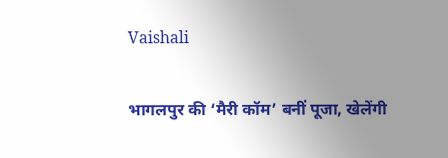Vaishali

भागलपुर की ‘मैरी कॉम’ बनीं पूजा, खेलेंगी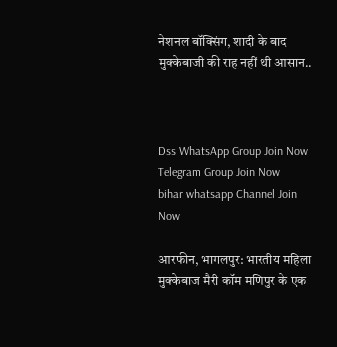नेशनल बॉक्सिंग, शादी के बाद मुक्केबाजी की राह नहीं थी आसान..



Dss WhatsApp Group Join Now
Telegram Group Join Now
bihar whatsapp Channel Join Now

आरफीन, भागलपुर: भारतीय महिला मुक्केबाज मैरी कॉम मणिपुर के एक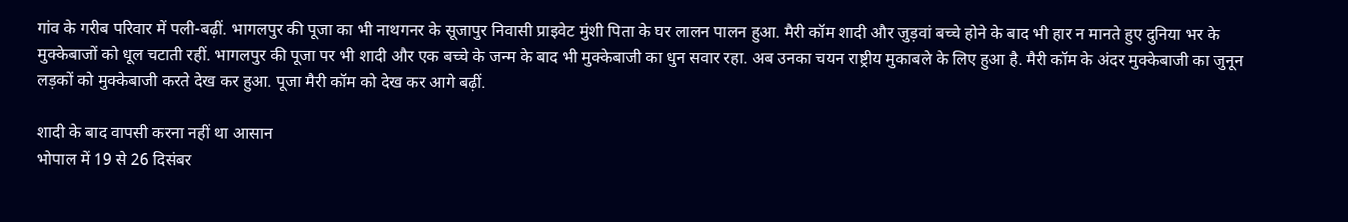गांव के गरीब परिवार में पली-बढ़ीं. भागलपुर की पूजा का भी नाथगनर के सूजापुर निवासी प्राइवेट मुंशी पिता के घर लालन पालन हुआ. मैरी कॉम शादी और जुड़वां बच्चे होने के बाद भी हार न मानते हुए दुनिया भर के मुक्केबाजों को धूल चटाती रहीं. भागलपुर की पूजा पर भी शादी और एक बच्चे के जन्म के बाद भी मुक्केबाजी का धुन सवार रहा. अब उनका चयन राष्ट्रीय मुकाबले के लिए हुआ है. मैरी कॉम के अंदर मुक्केबाजी का जुनून लड़कों को मुक्केबाजी करते देख कर हुआ. पूजा मैरी कॉम को देख कर आगे बढ़ीं.

शादी के बाद वापसी करना नहीं था आसान
भोपाल में 19 से 26 दिसंबर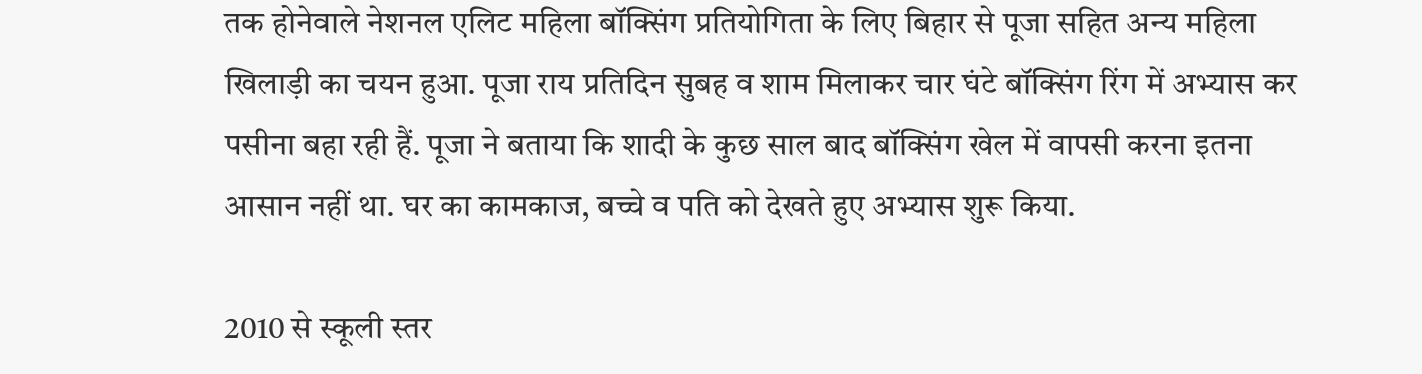तक होनेवाले नेशनल एलिट महिला बॉक्सिंग प्रतियोगिता के लिए बिहार से पूजा सहित अन्य महिला खिलाड़ी का चयन हुआ. पूजा राय प्रतिदिन सुबह व शाम मिलाकर चार घंटे बॉक्सिंग रिंग में अभ्यास कर पसीना बहा रही हैं. पूजा ने बताया कि शादी के कुछ साल बाद बॉक्सिंग खेल में वापसी करना इतना आसान नहीं था. घर का कामकाज, बच्चे व पति को देखते हुए अभ्यास शुरू किया.

2010 से स्कूली स्तर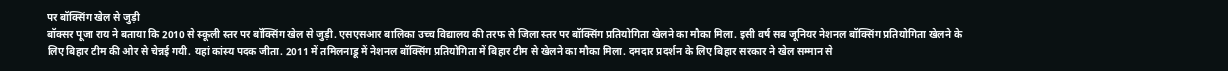पर बॉक्सिंग खेल से जुड़ी
बॉक्सर पूजा राय ने बताया कि 2010 से स्कूली स्तर पर बॉक्सिंग खेल से जुड़ी. एसएसआर बालिका उच्च विद्यालय की तरफ से जिला स्तर पर बॉक्सिंग प्रतियोगिता खेलने का मौका मिला. इसी वर्ष सब जूनियर नेशनल बॉक्सिंग प्रतियोगिता खेलने के लिए बिहार टीम की ओर से चेन्नई गयी. यहां कांस्य पदक जीता. 2011 में तमिलनाडू में नेशनल बॉक्सिंग प्रतियोगिता में बिहार टीम से खेलने का मौका मिला. दमदार प्रदर्शन के लिए बिहार सरकार ने खेल सम्मान से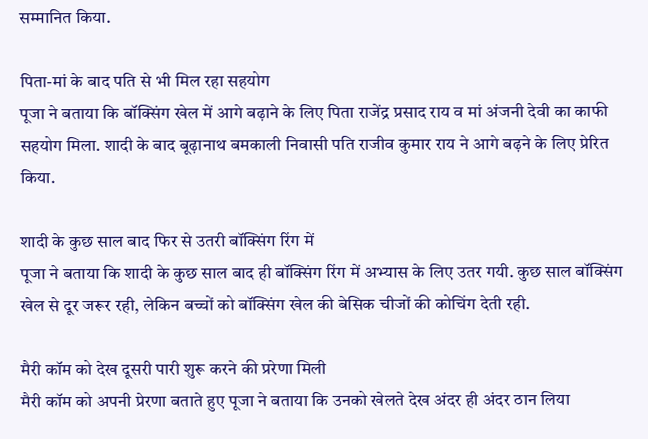सम्मानित किया.

पिता-मां के बाद पति से भी मिल रहा सहयोग
पूजा ने बताया कि बॉक्सिंग खेल में आगे बढ़ाने के लिए पिता राजेंद्र प्रसाद राय व मां अंजनी देवी का काफी सहयोग मिला. शादी के बाद बूढ़ानाथ बमकाली निवासी पति राजीव कुमार राय ने आगे बढ़ने के लिए प्रेरित किया.

शादी के कुछ साल बाद फिर से उतरी बॉक्सिंग रिंग में
पूजा ने बताया कि शादी के कुछ साल बाद ही बॉक्सिंग रिंग में अभ्यास के लिए उतर गयी. कुछ साल बॉक्सिंग खेल से दूर जरूर रही, लेकिन बच्चों को बॉक्सिंग खेल की बेसिक चीजों की कोचिंग देती रही.

मैरी कॉम को देख दूसरी पारी शुरू करने की प्ररेणा मिली
मैरी कॉम को अपनी प्रेरणा बताते हुए पूजा ने बताया कि उनको खेलते देख अंदर ही अंदर ठान लिया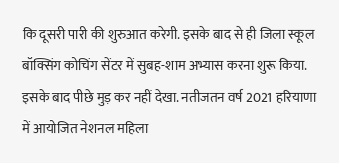कि दूसरी पारी की शुरुआत करेगी. इसके बाद से ही जिला स्कूल बॉक्सिंग कोचिंग सेंटर में सुबह-शाम अभ्यास करना शुरू किया. इसके बाद पीछे मुड़ कर नहीं देखा. नतीजतन वर्ष 2021 हरियाणा में आयोजित नेशनल महिला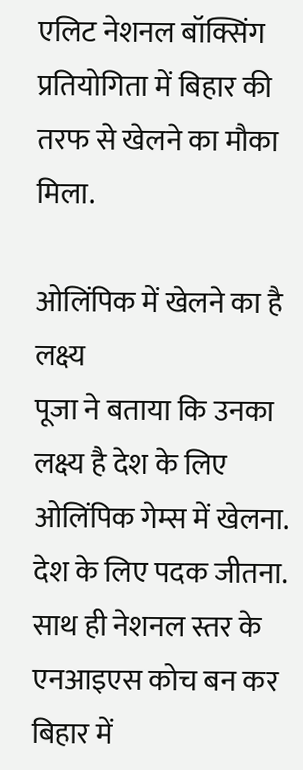एलिट नेशनल बॉक्सिंग प्रतियोगिता में बिहार की तरफ से खेलने का मौका मिला.

ओलिंपिक में खेलने का है लक्ष्य
पूजा ने बताया कि उनका लक्ष्य है देश के लिए ओलिंपिक गेम्स में खेलना. देश के लिए पदक जीतना. साथ ही नेशनल स्तर के एनआइएस कोच बन कर बिहार में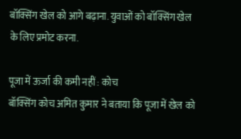बॉक्सिंग खेल को आगे बढ़ाना. युवाओं को बॉक्सिंग खेल के लिए प्रमोट करना.

पूजा में ऊर्जा की कमी नहीं : कोच
बॉक्सिंग कोच अमित कुमार ने बताया कि पूजा में खेल को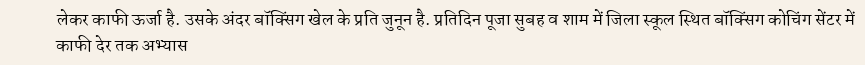लेकर काफी ऊर्जा है. उसके अंदर बॉक्सिंग खेल के प्रति जुनून है. प्रतिदिन पूजा सुबह व शाम में जिला स्कूल स्थित बॉक्सिंग कोचिंग सेंटर में काफी देर तक अभ्यास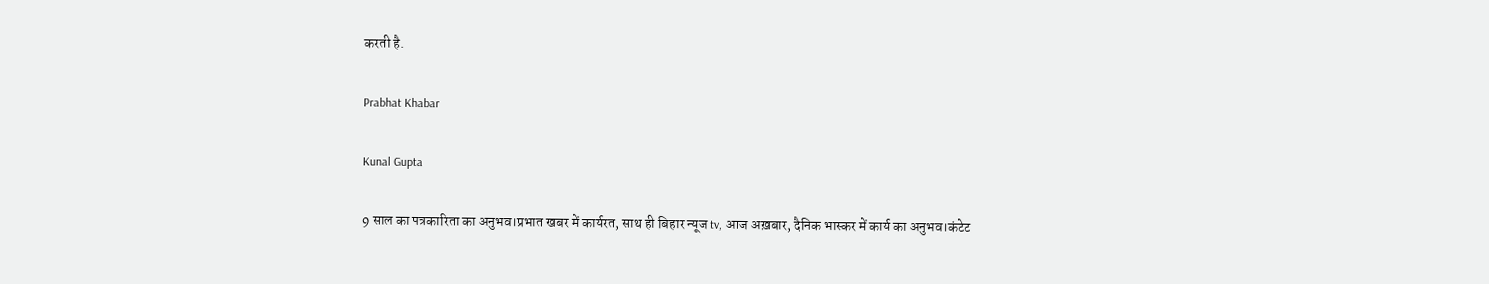करती है.

Prabhat Khabar

Kunal Gupta

9 साल का पत्रकारिता का अनुभव।प्रभात खबर में कार्यरत, साथ ही बिहार न्यूज tv, आज अख़बार, दैनिक भास्कर में कार्य का अनुभव।कंटेट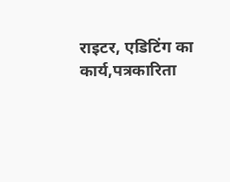राइटर, एडिटिंग का कार्य,पत्रकारिता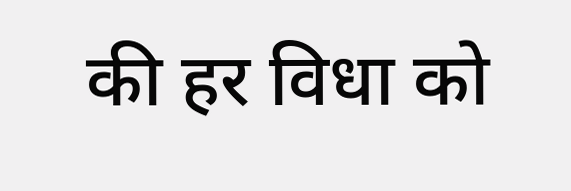की हर विधा को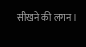सीखने की लगन।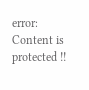error: Content is protected !!